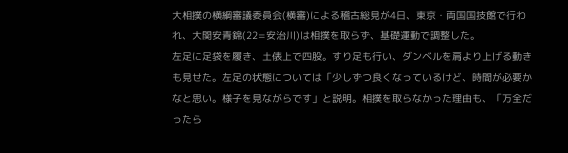大相撲の横綱審議委員会(横審)による稽古総見が4日、東京・両国国技館で行われ、大関安青錦(22=安治川)は相撲を取らず、基礎運動で調整した。
左足に足袋を履き、土俵上で四股。すり足も行い、ダンベルを肩より上げる動きも見せた。左足の状態については「少しずつ良くなっているけど、時間が必要かなと思い。様子を見ながらです」と説明。相撲を取らなかった理由も、「万全だったら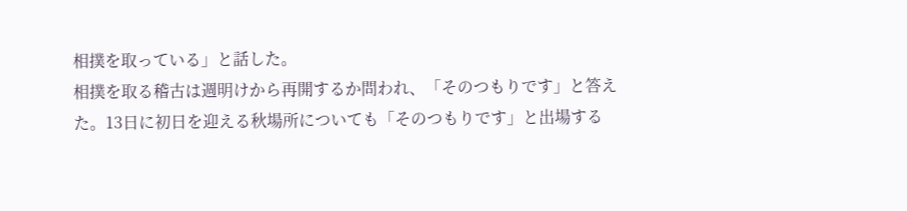相撲を取っている」と話した。
相撲を取る稽古は週明けから再開するか問われ、「そのつもりです」と答えた。13日に初日を迎える秋場所についても「そのつもりです」と出場する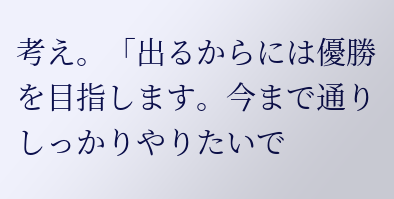考え。「出るからには優勝を目指します。今まで通りしっかりやりたいで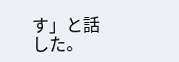す」と話した。